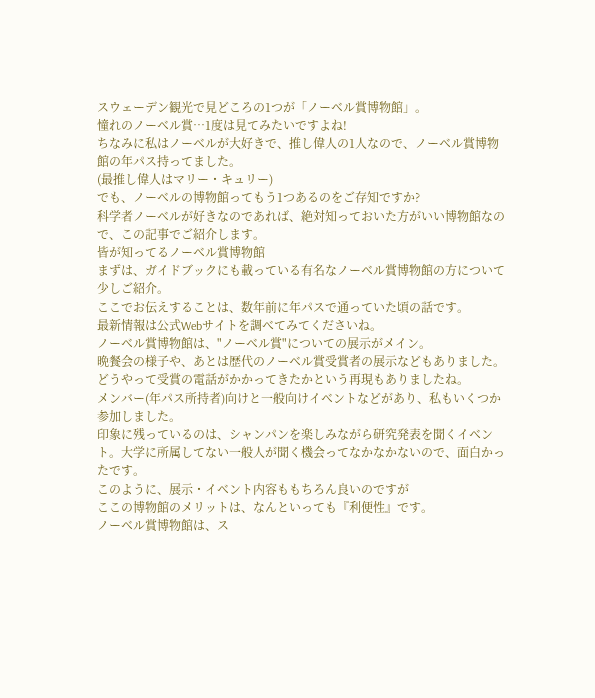スウェーデン観光で見どころの1つが「ノーベル賞博物館」。
憧れのノーベル賞…1度は見てみたいですよね!
ちなみに私はノーベルが大好きで、推し偉人の1人なので、ノーベル賞博物館の年パス持ってました。
(最推し偉人はマリー・キュリー)
でも、ノーベルの博物館ってもう1つあるのをご存知ですか?
科学者ノーベルが好きなのであれば、絶対知っておいた方がいい博物館なので、この記事でご紹介します。
皆が知ってるノーベル賞博物館
まずは、ガイドブックにも載っている有名なノーベル賞博物館の方について少しご紹介。
ここでお伝えすることは、数年前に年パスで通っていた頃の話です。
最新情報は公式Webサイトを調べてみてくださいね。
ノーベル賞博物館は、"ノーベル賞"についての展示がメイン。
晩餐会の様子や、あとは歴代のノーベル賞受賞者の展示などもありました。どうやって受賞の電話がかかってきたかという再現もありましたね。
メンバー(年パス所持者)向けと一般向けイベントなどがあり、私もいくつか参加しました。
印象に残っているのは、シャンパンを楽しみながら研究発表を聞くイベント。大学に所属してない一般人が聞く機会ってなかなかないので、面白かったです。
このように、展示・イベント内容ももちろん良いのですが
ここの博物館のメリットは、なんといっても『利便性』です。
ノーベル賞博物館は、ス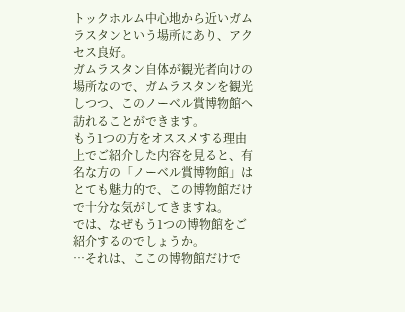トックホルム中心地から近いガムラスタンという場所にあり、アクセス良好。
ガムラスタン自体が観光者向けの場所なので、ガムラスタンを観光しつつ、このノーベル賞博物館へ訪れることができます。
もう1つの方をオススメする理由
上でご紹介した内容を見ると、有名な方の「ノーベル賞博物館」はとても魅力的で、この博物館だけで十分な気がしてきますね。
では、なぜもう1つの博物館をご紹介するのでしょうか。
…それは、ここの博物館だけで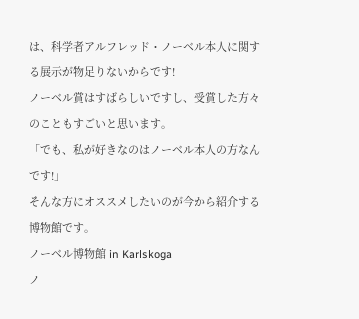は、科学者アルフレッド・ノーベル本人に関する展示が物足りないからです!
ノーベル賞はすばらしいですし、受賞した方々のこともすごいと思います。
「でも、私が好きなのはノーベル本人の方なんです!」
そんな方にオススメしたいのが今から紹介する博物館です。
ノーベル博物館 in Karlskoga
ノ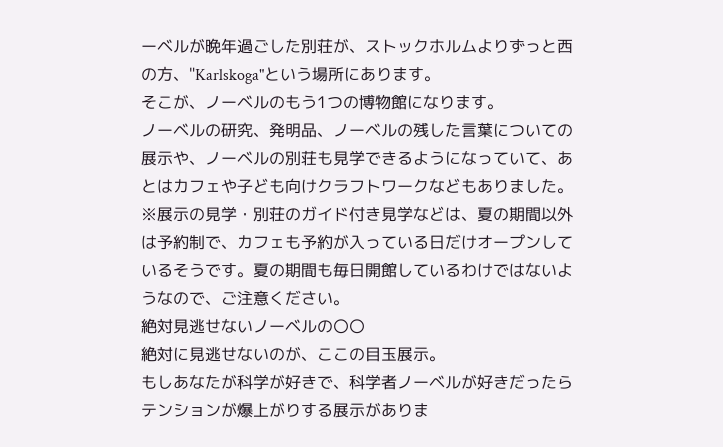ーベルが晩年過ごした別荘が、ストックホルムよりずっと西の方、"Karlskoga"という場所にあります。
そこが、ノーベルのもう1つの博物館になります。
ノーベルの研究、発明品、ノーベルの残した言葉についての展示や、ノーベルの別荘も見学できるようになっていて、あとはカフェや子ども向けクラフトワークなどもありました。
※展示の見学・別荘のガイド付き見学などは、夏の期間以外は予約制で、カフェも予約が入っている日だけオープンしているそうです。夏の期間も毎日開館しているわけではないようなので、ご注意ください。
絶対見逃せないノーベルの〇〇
絶対に見逃せないのが、ここの目玉展示。
もしあなたが科学が好きで、科学者ノーベルが好きだったらテンションが爆上がりする展示がありま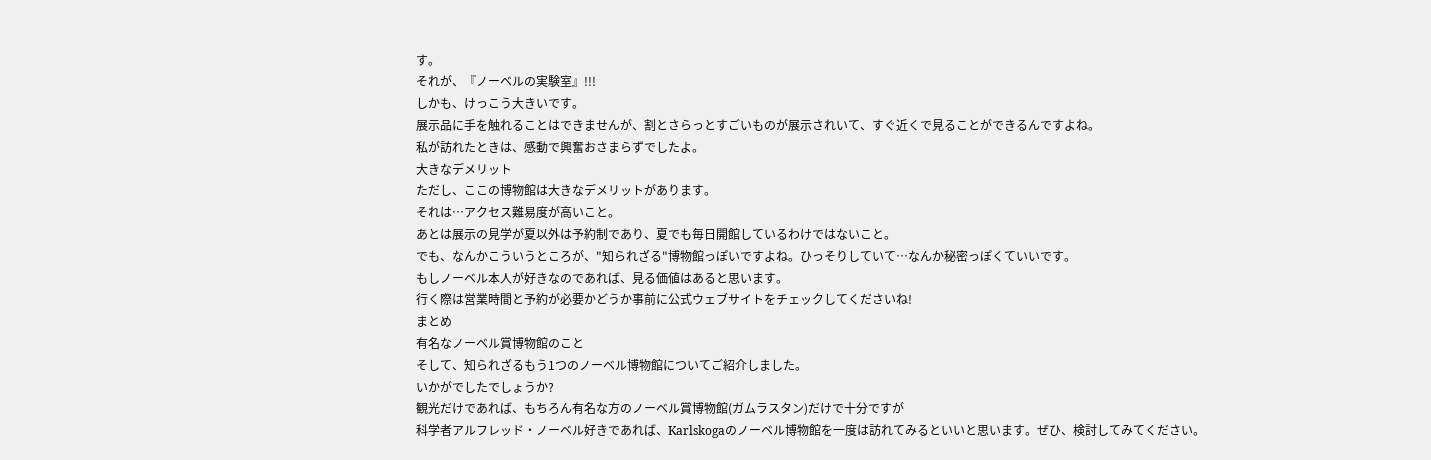す。
それが、『ノーベルの実験室』!!!
しかも、けっこう大きいです。
展示品に手を触れることはできませんが、割とさらっとすごいものが展示されいて、すぐ近くで見ることができるんですよね。
私が訪れたときは、感動で興奮おさまらずでしたよ。
大きなデメリット
ただし、ここの博物館は大きなデメリットがあります。
それは…アクセス難易度が高いこと。
あとは展示の見学が夏以外は予約制であり、夏でも毎日開館しているわけではないこと。
でも、なんかこういうところが、"知られざる"博物館っぽいですよね。ひっそりしていて…なんか秘密っぽくていいです。
もしノーベル本人が好きなのであれば、見る価値はあると思います。
行く際は営業時間と予約が必要かどうか事前に公式ウェブサイトをチェックしてくださいね!
まとめ
有名なノーベル賞博物館のこと
そして、知られざるもう1つのノーベル博物館についてご紹介しました。
いかがでしたでしょうか?
観光だけであれば、もちろん有名な方のノーベル賞博物館(ガムラスタン)だけで十分ですが
科学者アルフレッド・ノーベル好きであれば、Karlskogaのノーベル博物館を一度は訪れてみるといいと思います。ぜひ、検討してみてください。